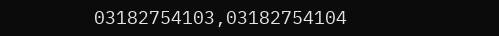03182754103,03182754104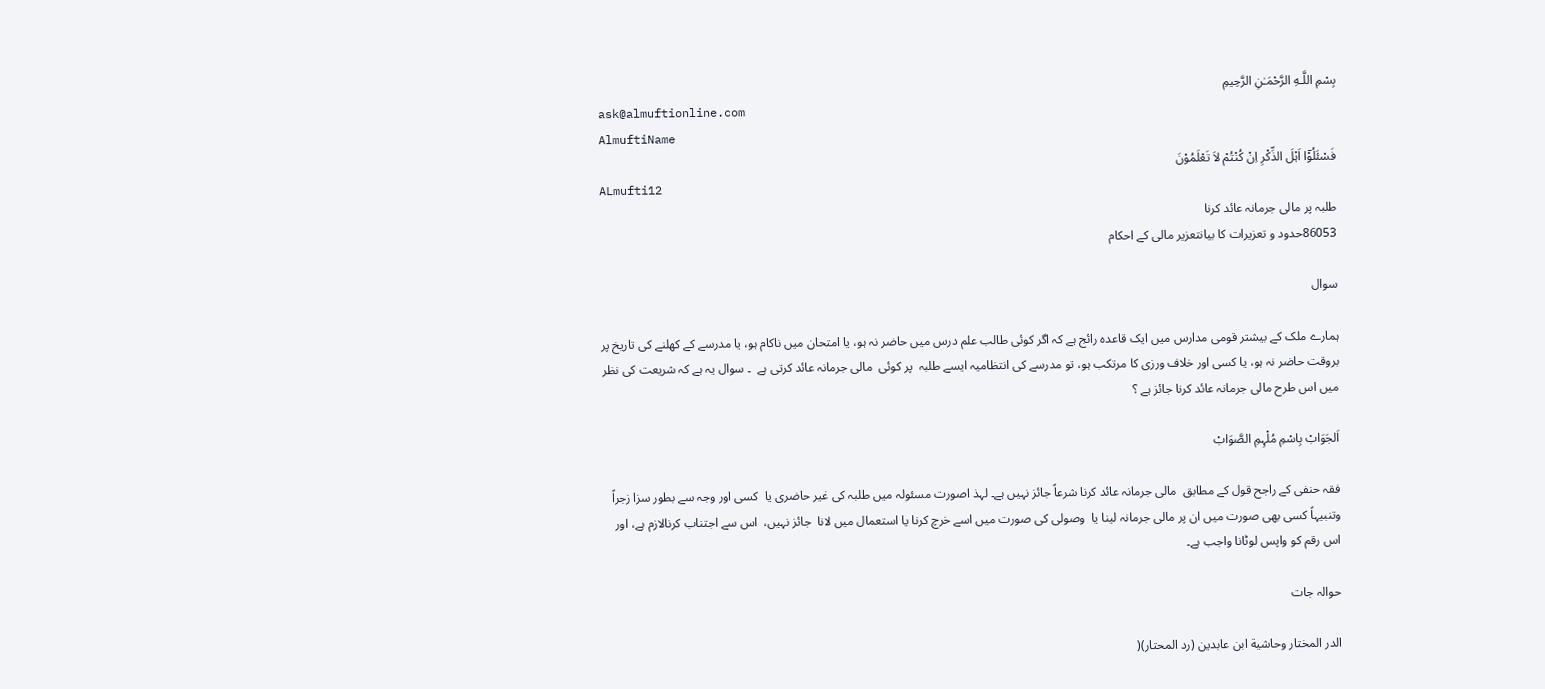بِسْمِ اللَّـهِ الرَّحْمَـٰنِ الرَّحِيمِ
ask@almuftionline.com
AlmuftiName
فَسْئَلُوْٓا اَہْلَ الذِّکْرِ اِنْ کُنْتُمْ لاَ تَعْلَمُوْنَ
ALmufti12
طلبہ پر مالی جرمانہ عائد کرنا
86053حدود و تعزیرات کا بیانتعزیر مالی کے احکام

سوال

ہمارے ملک کے بیشتر قومی مدارس میں ایک قاعدہ رائج ہے کہ اگر کوئی طالب علم درس میں حاضر نہ ہو، یا امتحان میں ناکام ہو، یا مدرسے کے کھلنے کی تاریخ پر بروقت حاضر نہ ہو، یا کسی اور خلاف ورزی کا مرتکب ہو، تو مدرسے کی انتظامیہ ایسے طلبہ  پر کوئی  مالی جرمانہ عائد کرتی ہے  ۔ سوال یہ ہے کہ شریعت کی نظر میں اس طرح مالی جرمانہ عائد کرنا جائز ہے ؟

اَلجَوَابْ بِاسْمِ مُلْہِمِ الصَّوَابْ

فقہ حنفی کے راجح قول کے مطابق  مالی جرمانہ عائد کرنا شرعاً جائز نہیں ہے۔ لہذ اصورت مسئولہ میں طلبہ کی غیر حاضری یا  کسی اور وجہ سے بطور سزا زجراً وتنبیہاً کسی بھی صورت میں ان پر مالی جرمانہ لینا یا  وصولی کی صورت میں اسے خرچ کرنا یا استعمال میں لانا  جائز نہیں،  اس سے اجتناب کرنالازم ہے، اور اس رقم کو واپس لوٹانا واجب ہے۔

حوالہ جات

الدر المختار وحاشية ابن عابدين (رد المحتار)(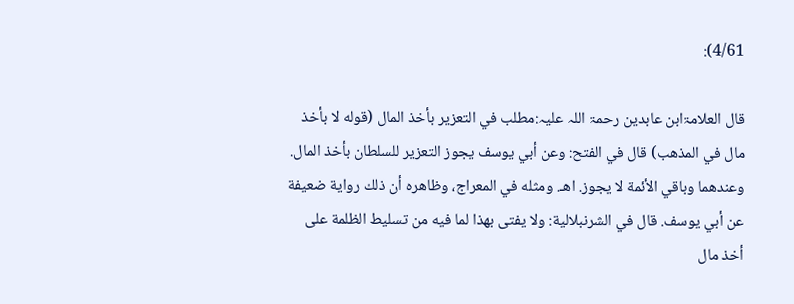4/61):

قال العلامۃابن عابدین رحمۃ اللہ علیہ:مطلب في التعزير بأخذ المال (قوله لا بأخذ مال في المذهب) قال في الفتح: وعن أبي يوسف يجوز التعزير للسلطان بأخذ المال. وعندهما وباقي الأئمة لا يجوز. اهـ. ومثله في المعراج، وظاهره أن ذلك رواية ضعيفة عن أبي يوسف. قال في الشرنبلالية: ولا يفتى بهذا لما فيه من تسليط الظلمة على أخذ مال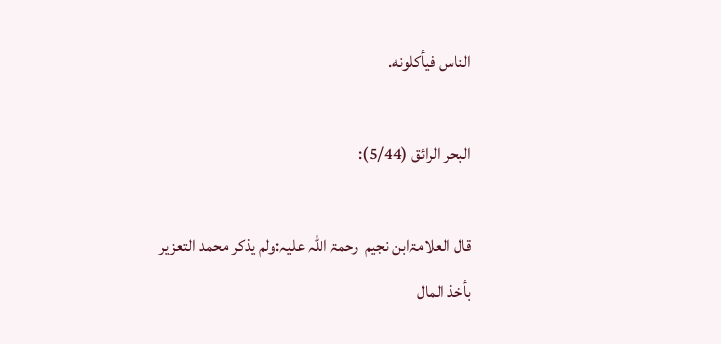الناس فيأكلونه.

البحر الرائق (5/44):

قال العلامۃابن نجیم  رحمۃ اللہ علیہ:ولم يذكر محمد التعزير بأخذ المال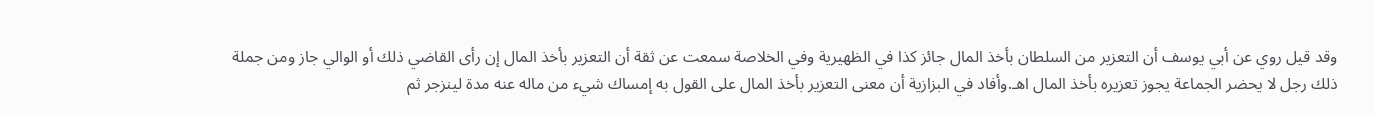وقد قيل روي عن أبي يوسف أن التعزير من السلطان بأخذ المال جائز كذا في الظهيرية وفي الخلاصة سمعت عن ثقة أن التعزير بأخذ المال إن رأى القاضي ذلك أو الوالي جاز ومن جملة ذلك رجل لا يحضر الجماعة يجوز تعزيره بأخذ المال اهـ.وأفاد في البزازية أن معنى التعزير بأخذ المال على القول به إمساك شيء من ماله عنه مدة لينزجر ثم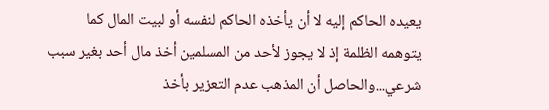يعيده الحاكم إليه لا أن يأخذه الحاكم لنفسه أو لبيت المال كما يتوهمه الظلمة إذ لا يجوز لأحد من المسلمين أخذ مال أحد بغير سبب شرعي...والحاصل أن المذهب عدم التعزير بأخذ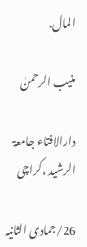المال.

منیب الرحمنٰ

دارالافتاء جامعۃ الرشید ،کراچی

26/جمادی الثانیہ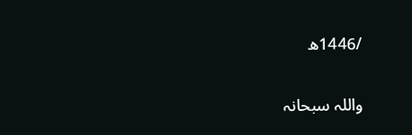/1446ھ

واللہ سبحانہ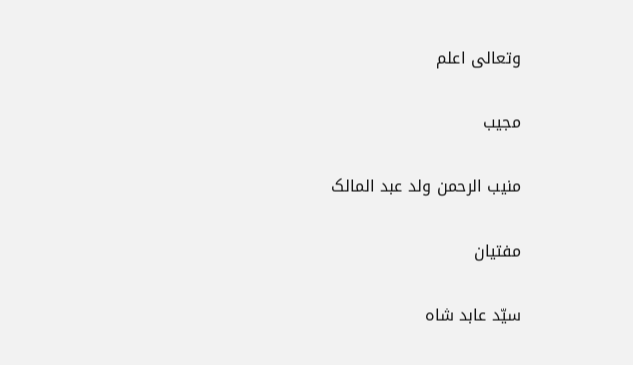وتعالی اعلم

مجیب

منیب الرحمن ولد عبد المالک

مفتیان

سیّد عابد شاہ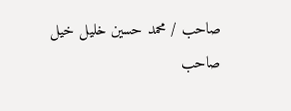صاحب / محمد حسین خلیل خیل صاحب